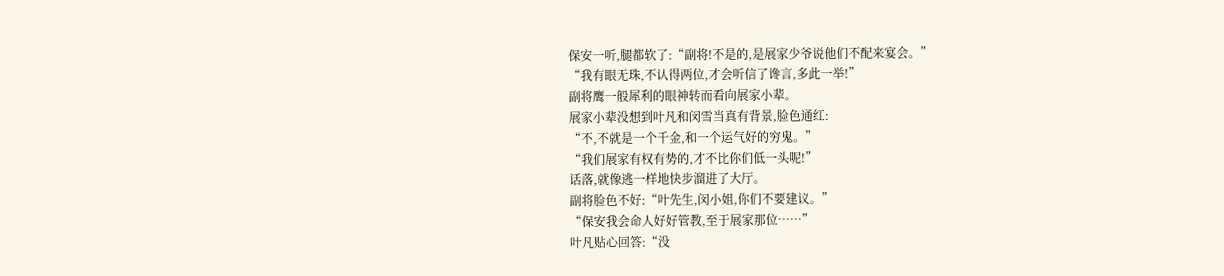保安一听,腿都软了:“副将!不是的,是展家少爷说他们不配来宴会。”
“我有眼无珠,不认得两位,才会听信了谗言,多此一举!”
副将鹰一般犀利的眼神转而看向展家小辈。
展家小辈没想到叶凡和闵雪当真有背景,脸色通红:
“不,不就是一个千金,和一个运气好的穷鬼。”
“我们展家有权有势的,才不比你们低一头呢!”
话落,就像逃一样地快步溜进了大厅。
副将脸色不好:“叶先生,闵小姐,你们不要建议。”
“保安我会命人好好管教,至于展家那位……”
叶凡贴心回答:“没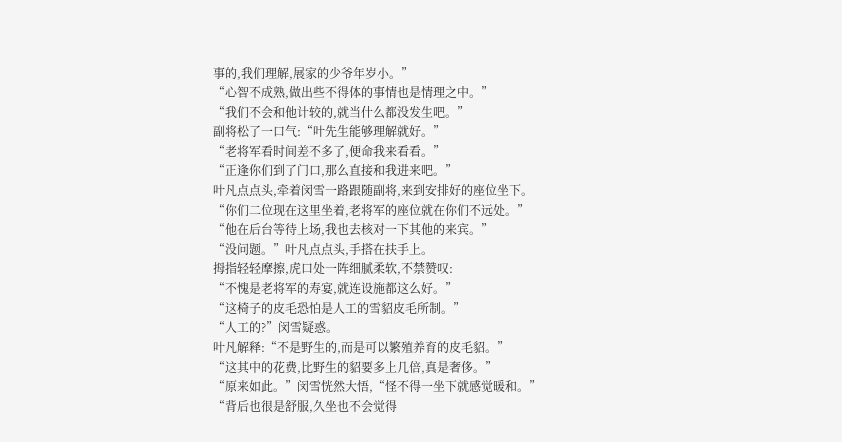事的,我们理解,展家的少爷年岁小。”
“心智不成熟,做出些不得体的事情也是情理之中。”
“我们不会和他计较的,就当什么都没发生吧。”
副将松了一口气:“叶先生能够理解就好。”
“老将军看时间差不多了,便命我来看看。”
“正逢你们到了门口,那么直接和我进来吧。”
叶凡点点头,牵着闵雪一路跟随副将,来到安排好的座位坐下。
“你们二位现在这里坐着,老将军的座位就在你们不远处。”
“他在后台等待上场,我也去核对一下其他的来宾。”
“没问题。”叶凡点点头,手搭在扶手上。
拇指轻轻摩擦,虎口处一阵细腻柔软,不禁赞叹:
“不愧是老将军的寿宴,就连设施都这么好。”
“这椅子的皮毛恐怕是人工的雪貂皮毛所制。”
“人工的?”闵雪疑惑。
叶凡解释:“不是野生的,而是可以繁殖养育的皮毛貂。”
“这其中的花费,比野生的貂要多上几倍,真是奢侈。”
“原来如此。”闵雪恍然大悟,“怪不得一坐下就感觉暖和。”
“背后也很是舒服,久坐也不会觉得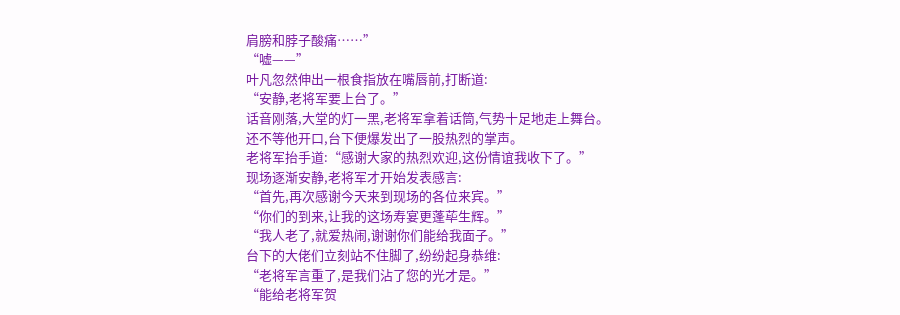肩膀和脖子酸痛……”
“嘘——”
叶凡忽然伸出一根食指放在嘴唇前,打断道:
“安静,老将军要上台了。”
话音刚落,大堂的灯一黑,老将军拿着话筒,气势十足地走上舞台。
还不等他开口,台下便爆发出了一股热烈的掌声。
老将军抬手道:“感谢大家的热烈欢迎,这份情谊我收下了。”
现场逐渐安静,老将军才开始发表感言:
“首先,再次感谢今天来到现场的各位来宾。”
“你们的到来,让我的这场寿宴更蓬荜生辉。”
“我人老了,就爱热闹,谢谢你们能给我面子。”
台下的大佬们立刻站不住脚了,纷纷起身恭维:
“老将军言重了,是我们沾了您的光才是。”
“能给老将军贺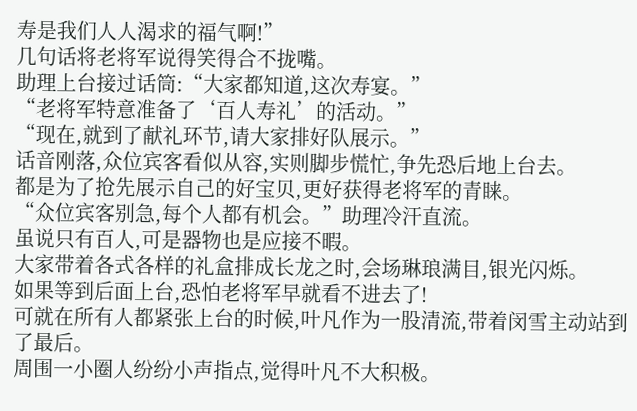寿是我们人人渴求的福气啊!”
几句话将老将军说得笑得合不拢嘴。
助理上台接过话筒:“大家都知道,这次寿宴。”
“老将军特意准备了‘百人寿礼’的活动。”
“现在,就到了献礼环节,请大家排好队展示。”
话音刚落,众位宾客看似从容,实则脚步慌忙,争先恐后地上台去。
都是为了抢先展示自己的好宝贝,更好获得老将军的青睐。
“众位宾客别急,每个人都有机会。”助理冷汗直流。
虽说只有百人,可是器物也是应接不暇。
大家带着各式各样的礼盒排成长龙之时,会场琳琅满目,银光闪烁。
如果等到后面上台,恐怕老将军早就看不进去了!
可就在所有人都紧张上台的时候,叶凡作为一股清流,带着闵雪主动站到了最后。
周围一小圈人纷纷小声指点,觉得叶凡不大积极。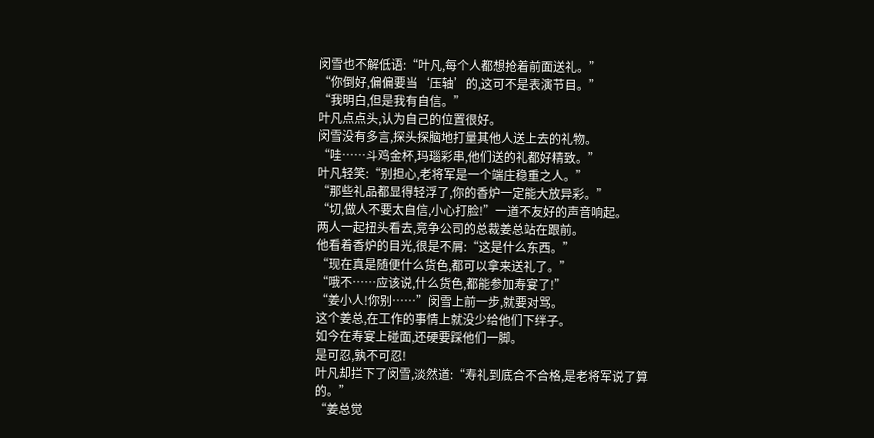闵雪也不解低语:“叶凡,每个人都想抢着前面送礼。”
“你倒好,偏偏要当‘压轴’的,这可不是表演节目。”
“我明白,但是我有自信。”
叶凡点点头,认为自己的位置很好。
闵雪没有多言,探头探脑地打量其他人送上去的礼物。
“哇……斗鸡金杯,玛瑙彩串,他们送的礼都好精致。”
叶凡轻笑:“别担心,老将军是一个端庄稳重之人。”
“那些礼品都显得轻浮了,你的香炉一定能大放异彩。”
“切,做人不要太自信,小心打脸!”一道不友好的声音响起。
两人一起扭头看去,竞争公司的总裁姜总站在跟前。
他看着香炉的目光,很是不屑:“这是什么东西。”
“现在真是随便什么货色,都可以拿来送礼了。”
“哦不……应该说,什么货色,都能参加寿宴了!”
“姜小人!你别……”闵雪上前一步,就要对骂。
这个姜总,在工作的事情上就没少给他们下绊子。
如今在寿宴上碰面,还硬要踩他们一脚。
是可忍,孰不可忍!
叶凡却拦下了闵雪,淡然道:“寿礼到底合不合格,是老将军说了算的。”
“姜总觉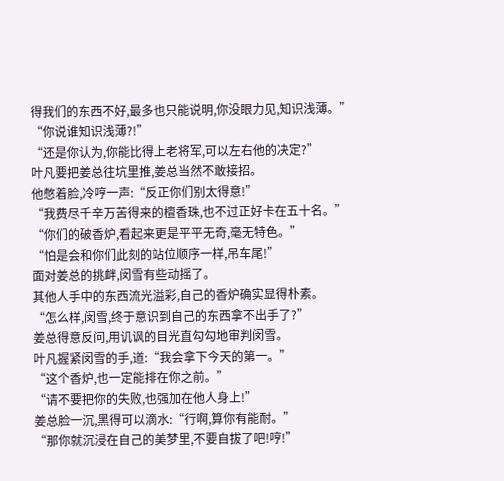得我们的东西不好,最多也只能说明,你没眼力见,知识浅薄。”
“你说谁知识浅薄?!”
“还是你认为,你能比得上老将军,可以左右他的决定?”
叶凡要把姜总往坑里推,姜总当然不敢接招。
他憋着脸,冷哼一声:“反正你们别太得意!”
“我费尽千辛万苦得来的檀香珠,也不过正好卡在五十名。”
“你们的破香炉,看起来更是平平无奇,毫无特色。”
“怕是会和你们此刻的站位顺序一样,吊车尾!”
面对姜总的挑衅,闵雪有些动摇了。
其他人手中的东西流光溢彩,自己的香炉确实显得朴素。
“怎么样,闵雪,终于意识到自己的东西拿不出手了?”
姜总得意反问,用讥讽的目光直勾勾地审判闵雪。
叶凡握紧闵雪的手,道:“我会拿下今天的第一。”
“这个香炉,也一定能排在你之前。”
“请不要把你的失败,也强加在他人身上!”
姜总脸一沉,黑得可以滴水:“行啊,算你有能耐。”
“那你就沉浸在自己的美梦里,不要自拔了吧!哼!”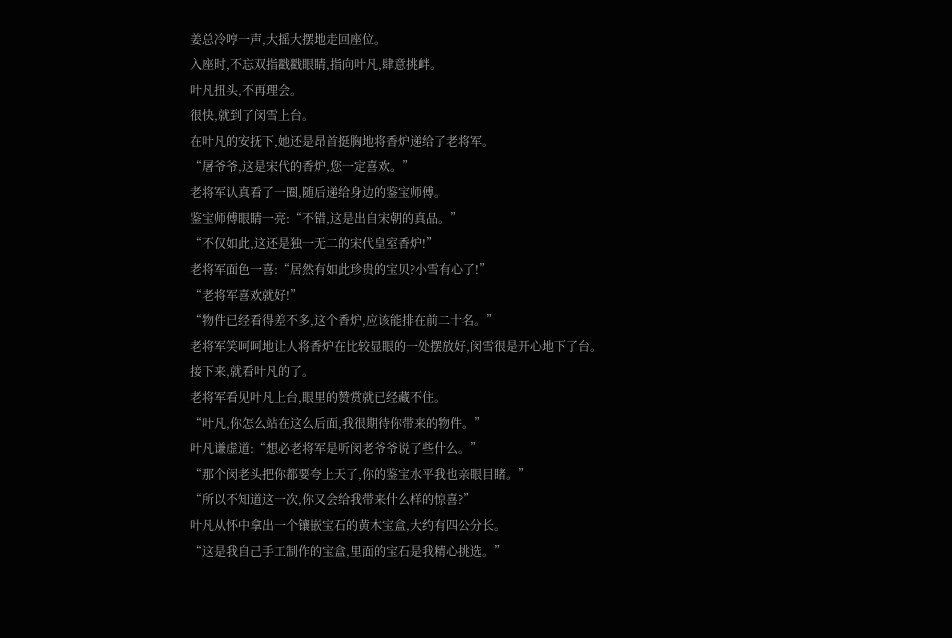姜总冷哼一声,大摇大摆地走回座位。
入座时,不忘双指戳戳眼睛,指向叶凡,肆意挑衅。
叶凡扭头,不再理会。
很快,就到了闵雪上台。
在叶凡的安抚下,她还是昂首挺胸地将香炉递给了老将军。
“屠爷爷,这是宋代的香炉,您一定喜欢。”
老将军认真看了一圈,随后递给身边的鉴宝师傅。
鉴宝师傅眼睛一亮:“不错,这是出自宋朝的真品。”
“不仅如此,这还是独一无二的宋代皇室香炉!”
老将军面色一喜:“居然有如此珍贵的宝贝?小雪有心了!”
“老将军喜欢就好!”
“物件已经看得差不多,这个香炉,应该能排在前二十名。”
老将军笑呵呵地让人将香炉在比较显眼的一处摆放好,闵雪很是开心地下了台。
接下来,就看叶凡的了。
老将军看见叶凡上台,眼里的赞赏就已经藏不住。
“叶凡,你怎么站在这么后面,我很期待你带来的物件。”
叶凡谦虚道:“想必老将军是听闵老爷爷说了些什么。”
“那个闵老头把你都要夸上天了,你的鉴宝水平我也亲眼目睹。”
“所以不知道这一次,你又会给我带来什么样的惊喜?”
叶凡从怀中拿出一个镶嵌宝石的黄木宝盒,大约有四公分长。
“这是我自己手工制作的宝盒,里面的宝石是我精心挑选。”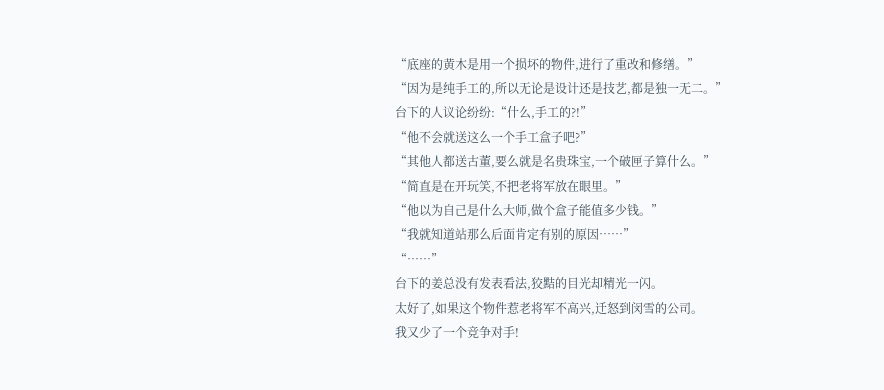“底座的黄木是用一个损坏的物件,进行了重改和修缮。”
“因为是纯手工的,所以无论是设计还是技艺,都是独一无二。”
台下的人议论纷纷:“什么,手工的?!”
“他不会就送这么一个手工盒子吧?”
“其他人都送古董,要么就是名贵珠宝,一个破匣子算什么。”
“简直是在开玩笑,不把老将军放在眼里。”
“他以为自己是什么大师,做个盒子能值多少钱。”
“我就知道站那么后面肯定有别的原因……”
“……”
台下的姜总没有发表看法,狡黠的目光却精光一闪。
太好了,如果这个物件惹老将军不高兴,迁怒到闵雪的公司。
我又少了一个竞争对手!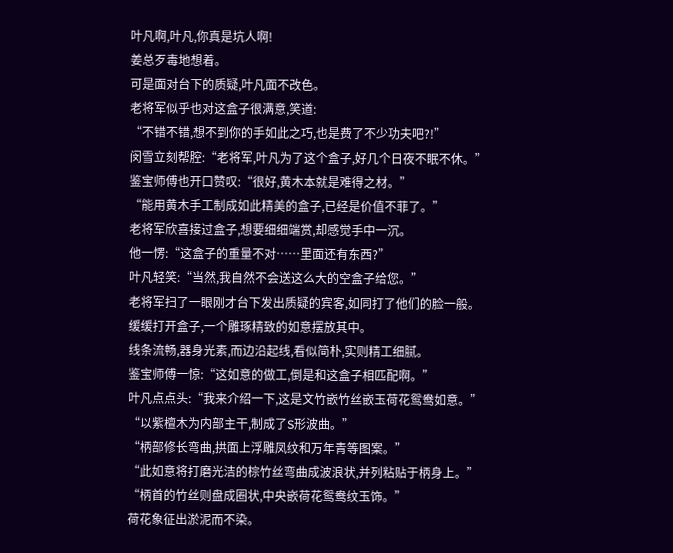叶凡啊,叶凡,你真是坑人啊!
姜总歹毒地想着。
可是面对台下的质疑,叶凡面不改色。
老将军似乎也对这盒子很满意,笑道:
“不错不错,想不到你的手如此之巧,也是费了不少功夫吧?!”
闵雪立刻帮腔:“老将军,叶凡为了这个盒子,好几个日夜不眠不休。”
鉴宝师傅也开口赞叹:“很好,黄木本就是难得之材。”
“能用黄木手工制成如此精美的盒子,已经是价值不菲了。”
老将军欣喜接过盒子,想要细细端赏,却感觉手中一沉。
他一愣:“这盒子的重量不对……里面还有东西?”
叶凡轻笑:“当然,我自然不会送这么大的空盒子给您。”
老将军扫了一眼刚才台下发出质疑的宾客,如同打了他们的脸一般。
缓缓打开盒子,一个雕琢精致的如意摆放其中。
线条流畅,器身光素,而边沿起线,看似简朴,实则精工细腻。
鉴宝师傅一惊:“这如意的做工,倒是和这盒子相匹配啊。”
叶凡点点头:“我来介绍一下,这是文竹嵌竹丝嵌玉荷花鸳鸯如意。”
“以紫檀木为内部主干,制成了S形波曲。”
“柄部修长弯曲,拱面上浮雕凤纹和万年青等图案。”
“此如意将打磨光洁的棕竹丝弯曲成波浪状,并列粘贴于柄身上。”
“柄首的竹丝则盘成圈状,中央嵌荷花鸳鸯纹玉饰。”
荷花象征出淤泥而不染。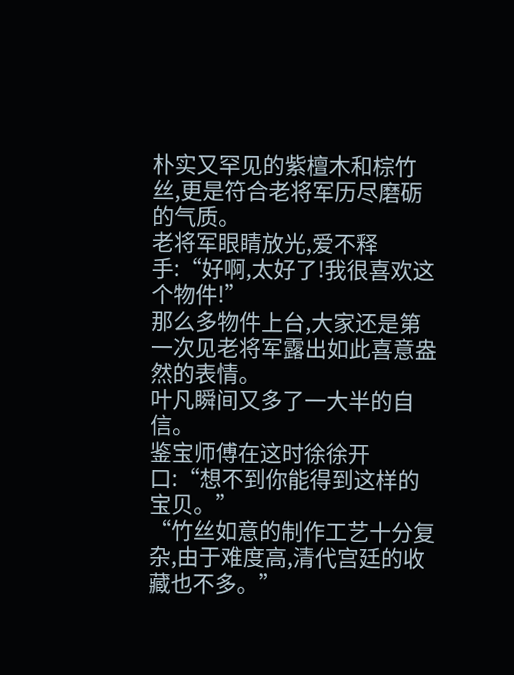朴实又罕见的紫檀木和棕竹丝,更是符合老将军历尽磨砺的气质。
老将军眼睛放光,爱不释手:“好啊,太好了!我很喜欢这个物件!”
那么多物件上台,大家还是第一次见老将军露出如此喜意盎然的表情。
叶凡瞬间又多了一大半的自信。
鉴宝师傅在这时徐徐开口:“想不到你能得到这样的宝贝。”
“竹丝如意的制作工艺十分复杂,由于难度高,清代宫廷的收藏也不多。”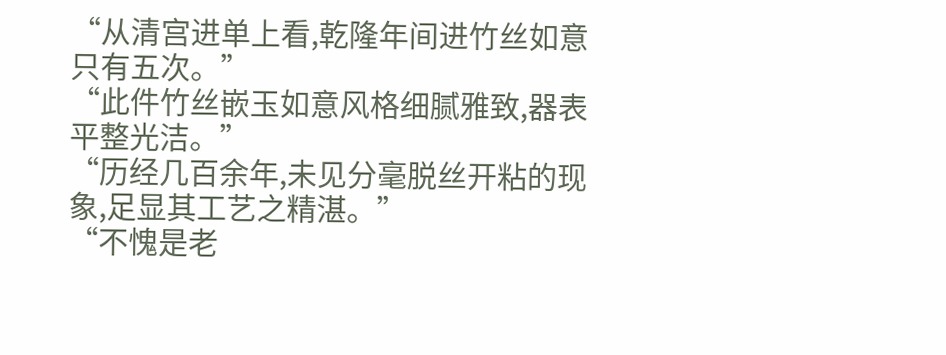“从清宫进单上看,乾隆年间进竹丝如意只有五次。”
“此件竹丝嵌玉如意风格细腻雅致,器表平整光洁。”
“历经几百余年,未见分毫脱丝开粘的现象,足显其工艺之精湛。”
“不愧是老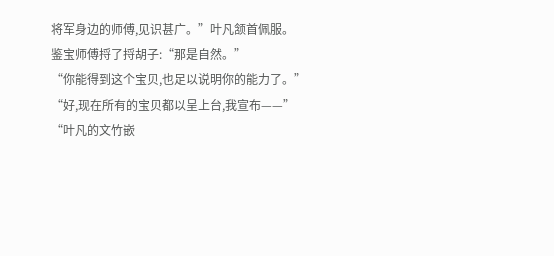将军身边的师傅,见识甚广。”叶凡颔首佩服。
鉴宝师傅捋了捋胡子:“那是自然。”
“你能得到这个宝贝,也足以说明你的能力了。”
“好,现在所有的宝贝都以呈上台,我宣布——”
“叶凡的文竹嵌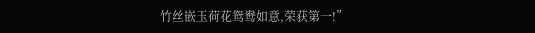竹丝嵌玉荷花鸳鸯如意,荣获第一!”